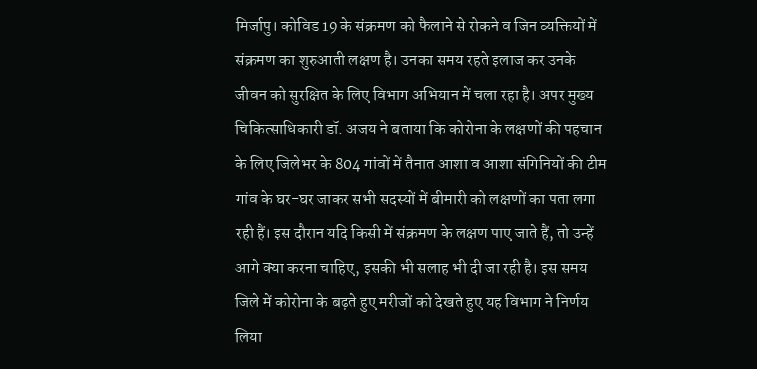मिर्जापु। कोविड 19 के संक्रमण को फैलाने से रोकने व जिन व्यक्तियों में संक्रमण का शुरुआती लक्षण है। उनका समय रहते इलाज कर उनके जीवन को सुरक्षित के लिए विभाग अभियान में चला रहा है। अपर मुख्य चिकित्साधिकारी डॉ. अजय ने बताया कि कोरोना के लक्षणों की पहचान के लिए जिलेभर के 804 गांवों में तैनात आशा व आशा संगिनियों की टीम गांव के घर-घर जाकर सभी सदस्यों में बीमारी को लक्षणों का पता लगा रही हैं। इस दौरान यदि किसी में संक्रमण के लक्षण पाए जाते हैं, तो उन्हें आगे क्या करना चाहिए, इसकी भी सलाह भी दी जा रही है। इस समय जिले में कोरोना के बढ़ते हुए मरीजों को देखते हुए यह विभाग ने निर्णय लिया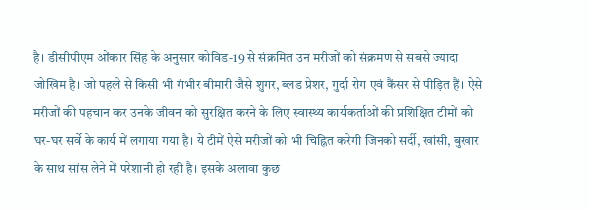है। डीसीपीएम ओंकार सिंह के अनुसार कोविड-19 से संक्रमित उन मरीजों को संक्रमण से सबसे ज्यादा जोखिम है। जो पहले से किसी भी गंभीर बीमारी जैसे शुगर, ब्लड प्रेशर, गुर्दा रोग एवं कैंसर से पीड़ित हैं। ऐसे मरीजों की पहचान कर उनके जीवन को सुरक्षित करने के लिए स्वास्थ्य कार्यकर्ताओं की प्रशिक्षित टीमों को घर-घर सर्वे के कार्य में लगाया गया है। ये टीमें ऐसे मरीजों को भी चिह्नित करेगी जिनको सर्दी, खांसी, बुखार के साथ सांस लेने में परेशानी हो रही है। इसके अलावा कुछ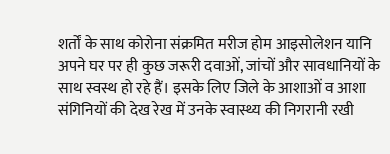शर्तों के साथ कोरोना संक्रमित मरीज होम आइसोलेशन यानि अपने घर पर ही कुछ जरूरी दवाओं, जांचों और सावधानियों के साथ स्वस्थ हो रहे हैं। इसके लिए जिले के आशाओं व आशा संगिनियों की देख रेख में उनके स्वास्थ्य की निगरानी रखी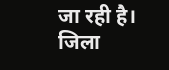जा रही है। जिला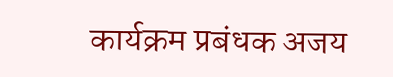कार्यक्रम प्रबंधक अजय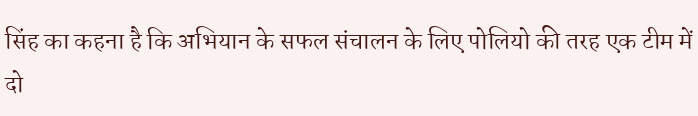सिंह का कहना है कि अभियान के सफल संचालन के लिए पोलियो की तरह एक टीम में दो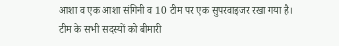आशा व एक आशा संगिनी व 10 टीम पर एक सुपरवाइजर रखा गया है। टीम के सभी सदस्यों को बीमारी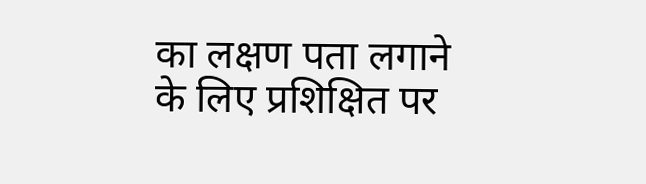का लक्षण पता लगाने के लिए प्रशिक्षित पर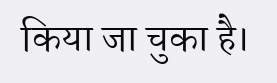किया जा चुका है।